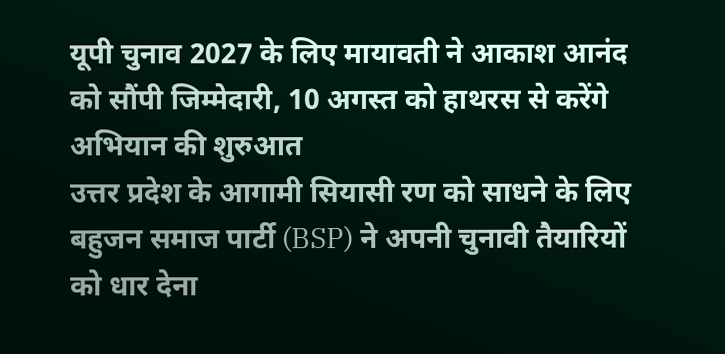यूपी चुनाव 2027 के लिए मायावती ने आकाश आनंद को सौंपी जिम्मेदारी, 10 अगस्त को हाथरस से करेंगे अभियान की शुरुआत
उत्तर प्रदेश के आगामी सियासी रण को साधने के लिए बहुजन समाज पार्टी (BSP) ने अपनी चुनावी तैयारियों को धार देना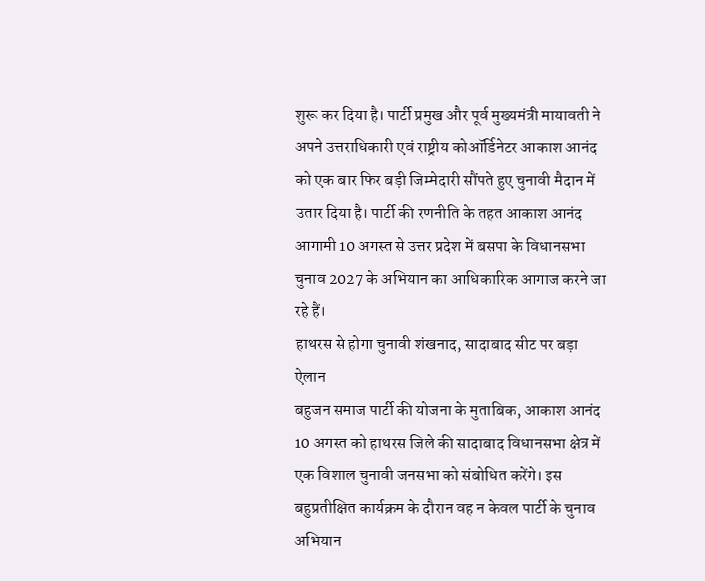शुरू कर दिया है। पार्टी प्रमुख और पूर्व मुख्यमंत्री मायावती ने अपने उत्तराधिकारी एवं राष्ट्रीय कोऑर्डिनेटर आकाश आनंद को एक बार फिर बड़ी जिम्मेदारी सौंपते हुए चुनावी मैदान में उतार दिया है। पार्टी की रणनीति के तहत आकाश आनंद आगामी 10 अगस्त से उत्तर प्रदेश में बसपा के विधानसभा चुनाव 2027 के अभियान का आधिकारिक आगाज करने जा रहे हैं।
हाथरस से होगा चुनावी शंखनाद, सादाबाद सीट पर बड़ा ऐलान
बहुजन समाज पार्टी की योजना के मुताबिक, आकाश आनंद 10 अगस्त को हाथरस जिले की सादाबाद विधानसभा क्षेत्र में एक विशाल चुनावी जनसभा को संबोधित करेंगे। इस बहुप्रतीक्षित कार्यक्रम के दौरान वह न केवल पार्टी के चुनाव अभियान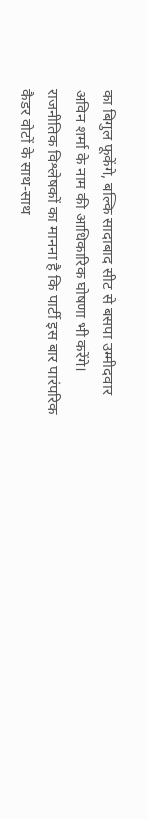का बिगुल फूकेंगे, बल्कि सादाबाद सीट से बसपा उम्मीदवार अविन शर्मा के नाम की आधिकारिक घोषणा भी करेंगे। राजनीतिक विश्लेषकों का मानना है कि पार्टी इस बार पारंपरिक कैडर वोटों के साथ-साथ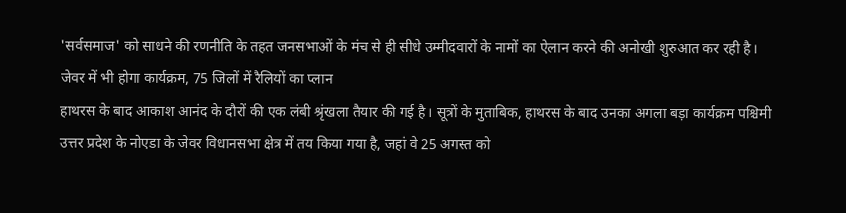'सर्वसमाज' को साधने की रणनीति के तहत जनसभाओं के मंच से ही सीधे उम्मीदवारों के नामों का ऐलान करने की अनोखी शुरुआत कर रही है।
जेवर में भी होगा कार्यक्रम, 75 जिलों में रैलियों का प्लान
हाथरस के बाद आकाश आनंद के दौरों की एक लंबी श्रृंखला तैयार की गई है। सूत्रों के मुताबिक, हाथरस के बाद उनका अगला बड़ा कार्यक्रम पश्चिमी उत्तर प्रदेश के नोएडा के जेवर विधानसभा क्षेत्र में तय किया गया है, जहां वे 25 अगस्त को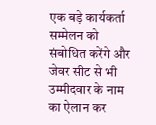एक बड़े कार्यकर्ता सम्मेलन को संबोधित करेंगे और जेवर सीट से भी उम्मीदवार के नाम का ऐलान कर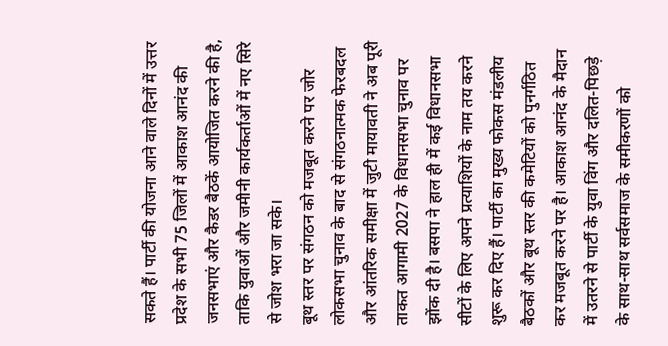सकते हैं। पार्टी की योजना आने वाले दिनों में उत्तर प्रदेश के सभी 75 जिलों में आकाश आनंद की जनसभाएं और कैडर बैठकें आयोजित करने की है, ताकि युवाओं और जमीनी कार्यकर्ताओं में नए सिरे से जोश भरा जा सके।
बूथ स्तर पर संगठन को मजबूत करने पर जोर
लोकसभा चुनाव के बाद से संगठनात्मक फेरबदल और आंतरिक समीक्षा में जुटी मायावती ने अब पूरी ताकत आगामी 2027 के विधानसभा चुनाव पर झोंक दी है। बसपा ने हाल ही में कई विधानसभा सीटों के लिए अपने प्रत्याशियों के नाम तय करने शुरू कर दिए हैं। पार्टी का मुख्य फोकस मंडलीय बैठकों और बूथ स्तर की कमेटियों को पुनर्गठित कर मजबूत करने पर है। आकाश आनंद के मैदान में उतरने से पार्टी के युवा विंग और दलित-पिछड़े के साथ-साथ सर्वसमाज के समीकरणों को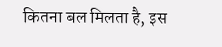कितना बल मिलता है, इस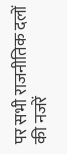पर सभी राजनीतिक दलों की नजरें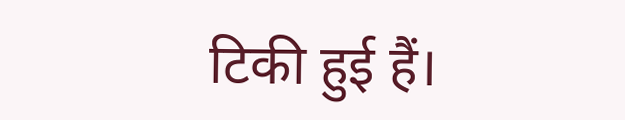टिकी हुई हैं।